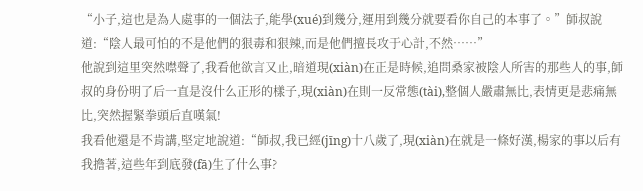“小子,這也是為人處事的一個法子,能學(xué)到幾分,運用到幾分就要看你自己的本事了。”師叔說道:“陰人最可怕的不是他們的狠毒和狠辣,而是他們擅長攻于心計,不然……”
他說到這里突然噤聲了,我看他欲言又止,暗道現(xiàn)在正是時候,追問桑家被陰人所害的那些人的事,師叔的身份明了后一直是沒什么正形的樣子,現(xiàn)在則一反常態(tài),整個人嚴肅無比,表情更是悲痛無比,突然握緊拳頭后直嘆氣!
我看他還是不肯講,堅定地說道:“師叔,我已經(jīng)十八歲了,現(xiàn)在就是一條好漢,楊家的事以后有我擔著,這些年到底發(fā)生了什么事?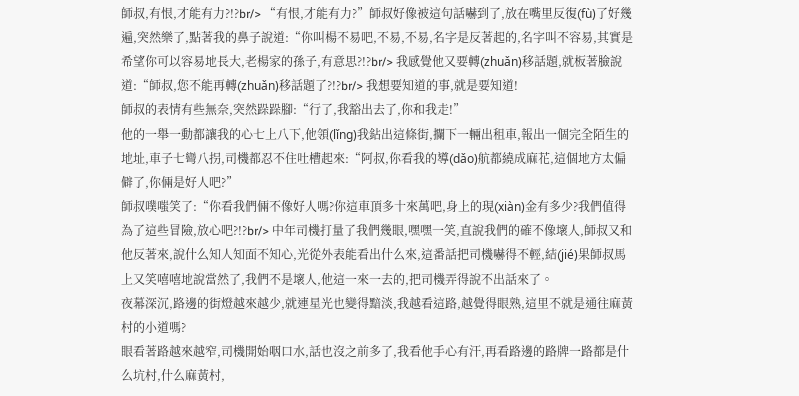師叔,有恨,才能有力?!?br/> “有恨,才能有力?”師叔好像被這句話嚇到了,放在嘴里反復(fù)了好幾遍,突然樂了,點著我的鼻子說道:“你叫楊不易吧,不易,不易,名字是反著起的,名字叫不容易,其實是希望你可以容易地長大,老楊家的孫子,有意思?!?br/> 我感覺他又要轉(zhuǎn)移話題,就板著臉說道:“師叔,您不能再轉(zhuǎn)移話題了?!?br/> 我想要知道的事,就是要知道!
師叔的表情有些無奈,突然跺跺腳:“行了,我豁出去了,你和我走!”
他的一舉一動都讓我的心七上八下,他領(lǐng)我鉆出這條街,攔下一輛出租車,報出一個完全陌生的地址,車子七彎八拐,司機都忍不住吐槽起來:“阿叔,你看我的導(dǎo)航都繞成麻花,這個地方太偏僻了,你倆是好人吧?”
師叔噗嗤笑了:“你看我們倆不像好人嗎?你這車頂多十來萬吧,身上的現(xiàn)金有多少?我們值得為了這些冒險,放心吧?!?br/> 中年司機打量了我們幾眼,嘿嘿一笑,直說我們的確不像壞人,師叔又和他反著來,說什么知人知面不知心,光從外表能看出什么來,這番話把司機嚇得不輕,結(jié)果師叔馬上又笑嘻嘻地說當然了,我們不是壞人,他這一來一去的,把司機弄得說不出話來了。
夜幕深沉,路邊的街燈越來越少,就連星光也變得黯淡,我越看這路,越覺得眼熟,這里不就是通往麻黃村的小道嗎?
眼看著路越來越窄,司機開始咽口水,話也沒之前多了,我看他手心有汗,再看路邊的路牌一路都是什么坑村,什么麻黃村,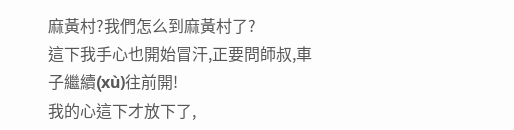麻黃村?我們怎么到麻黃村了?
這下我手心也開始冒汗,正要問師叔,車子繼續(xù)往前開!
我的心這下才放下了,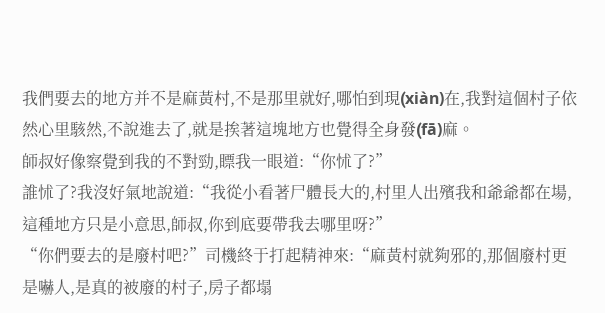我們要去的地方并不是麻黃村,不是那里就好,哪怕到現(xiàn)在,我對這個村子依然心里駭然,不說進去了,就是挨著這塊地方也覺得全身發(fā)麻。
師叔好像察覺到我的不對勁,瞟我一眼道:“你怵了?”
誰怵了?我沒好氣地說道:“我從小看著尸體長大的,村里人出殯我和爺爺都在場,這種地方只是小意思,師叔,你到底要帶我去哪里呀?”
“你們要去的是廢村吧?”司機終于打起精神來:“麻黃村就夠邪的,那個廢村更是嚇人,是真的被廢的村子,房子都塌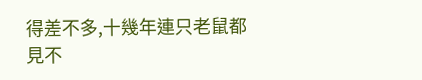得差不多,十幾年連只老鼠都見不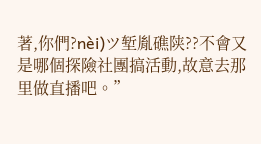著,你們?nèi)ツ堑胤礁陕??不會又是哪個探險社團搞活動,故意去那里做直播吧。”